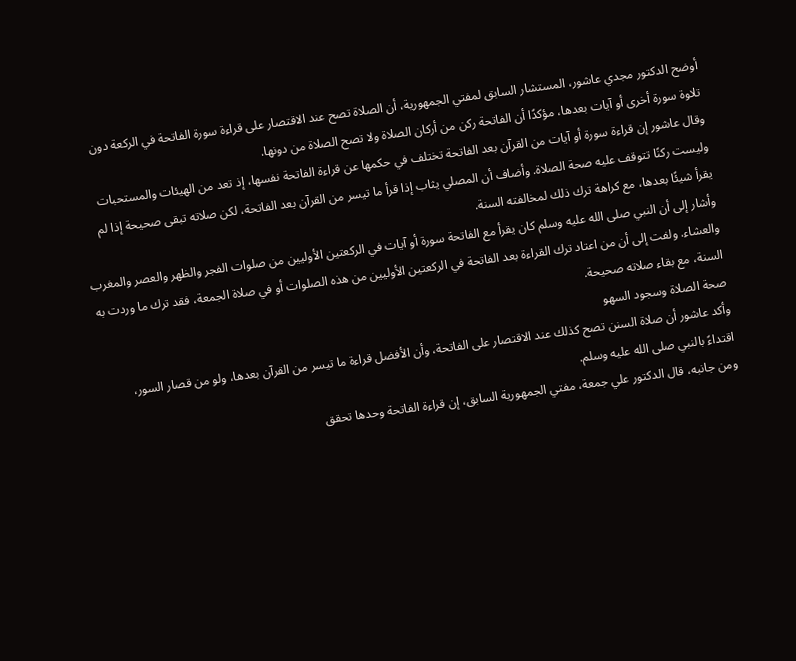أوضح الدكتور مجدي عاشور، المستشار السابق لمفتي الجمهورية، أن الصلاة تصح عند الاقتصار على قراءة سورة الفاتحة في الركعة دون تلاوة سورة أخرى أو آيات بعدها، مؤكدًا أن الفاتحة ركن من أركان الصلاة ولا تصح الصلاة من دونها.
وقال عاشور إن قراءة سورة أو آيات من القرآن بعد الفاتحة تختلف في حكمها عن قراءة الفاتحة نفسها، إذ تعد من الهيئات والمستحبات وليست ركنًا تتوقف عليه صحة الصلاة. وأضاف أن المصلي يثاب إذا قرأ ما تيسر من القرآن بعد الفاتحة، لكن صلاته تبقى صحيحة إذا لم يقرأ شيئًا بعدها، مع كراهة ترك ذلك لمخالفته السنة.
وأشار إلى أن النبي صلى الله عليه وسلم كان يقرأ مع الفاتحة سورة أو آيات في الركعتين الأوليين من صلوات الفجر والظهر والعصر والمغرب والعشاء. ولفت إلى أن من اعتاد ترك القراءة بعد الفاتحة في الركعتين الأوليين من هذه الصلوات أو في صلاة الجمعة، فقد ترك ما وردت به السنة، مع بقاء صلاته صحيحة.
صحة الصلاة وسجود السهو
وأكد عاشور أن صلاة السنن تصح كذلك عند الاقتصار على الفاتحة، وأن الأفضل قراءة ما تيسر من القرآن بعدها، ولو من قصار السور، اقتداءً بالنبي صلى الله عليه وسلم.
ومن جانبه، قال الدكتور علي جمعة، مفتي الجمهورية السابق، إن قراءة الفاتحة وحدها تحقق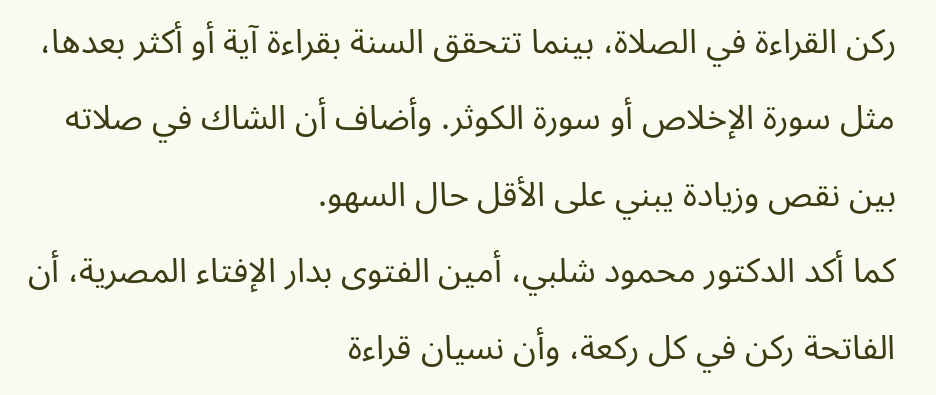ركن القراءة في الصلاة، بينما تتحقق السنة بقراءة آية أو أكثر بعدها، مثل سورة الإخلاص أو سورة الكوثر. وأضاف أن الشاك في صلاته بين نقص وزيادة يبني على الأقل حال السهو.
كما أكد الدكتور محمود شلبي، أمين الفتوى بدار الإفتاء المصرية، أن الفاتحة ركن في كل ركعة، وأن نسيان قراءة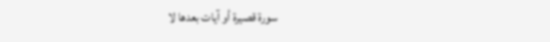سورة قصيرة أو آيات بعدها لا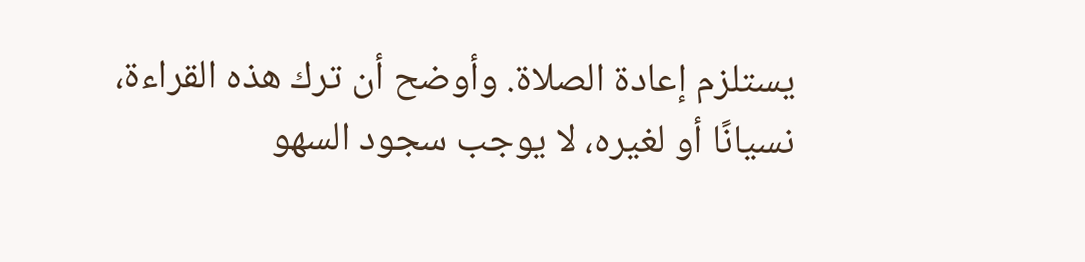يستلزم إعادة الصلاة. وأوضح أن ترك هذه القراءة، نسيانًا أو لغيره، لا يوجب سجود السهو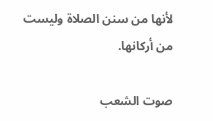لأنها من سنن الصلاة وليست من أركانها.

صوت الشعب